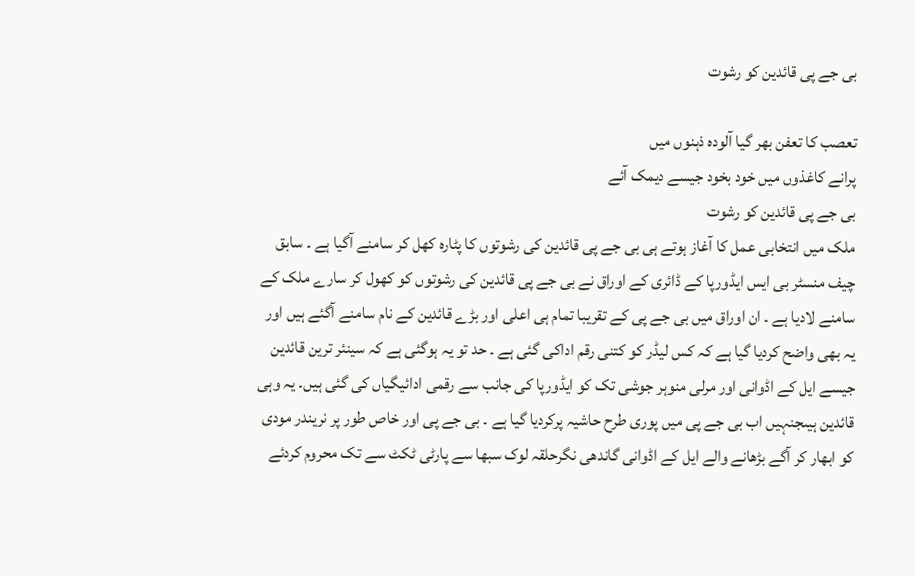بی جے پی قائدین کو رشوت

تعصب کا تعفن بھر گیا آلودہ ذہنوں میں
پرانے کاغذوں میں خود بخود جیسے دیمک آئے
بی جے پی قائدین کو رشوت
ملک میں انتخابی عمل کا آغاز ہوتے ہی بی جے پی قائدین کی رشوتوں کا پٹارہ کھل کر سامنے آگیا ہے ۔ سابق چیف منسٹر بی ایس ایڈورپا کے ڈائری کے اوراق نے بی جے پی قائدین کی رشوتوں کو کھول کر سارے ملک کے سامنے لادیا ہے ۔ ان اوراق میں بی جے پی کے تقریبا تمام ہی اعلی اور بڑے قائدین کے نام سامنے آگئے ہیں اور یہ بھی واضح کردیا گیا ہے کہ کس لیڈر کو کتنی رقم اداکی گئی ہے ۔ حد تو یہ ہوگئی ہے کہ سینئر ترین قائدین جیسے ایل کے اڈوانی اور مرلی منوہر جوشی تک کو ایڈورپا کی جانب سے رقمی ادائیگیاں کی گئی ہیں۔ یہ وہی قائدین ہیںجنہیں اب بی جے پی میں پوری طرح حاشیہ پرکردیا گیا ہے ۔ بی جے پی اور خاص طور پر نریندر مودی کو ابھار کر آگے بڑھانے والے ایل کے اڈوانی گاندھی نگرحلقہ لوک سبھا سے پارٹی ٹکٹ سے تک محروم کردئے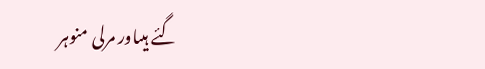گئے ہیںاور مرلی منوہر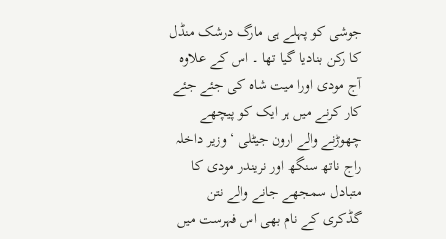جوشی کو پہلے ہی مارگ درشک منڈل کا رکن بنادیا گیا تھا ۔ اس کے علاوہ آج مودی اورا میت شاہ کی جئے جئے کار کرنے میں ہر ایک کو پیچھے چھوڑنے والے ارون جیٹلی ‘ وزیر داخلہ راج ناتھ سنگھ اور نریندر مودی کا متبادل سمجھے جانے والے نتن گڈکری کے نام بھی اس فہرست میں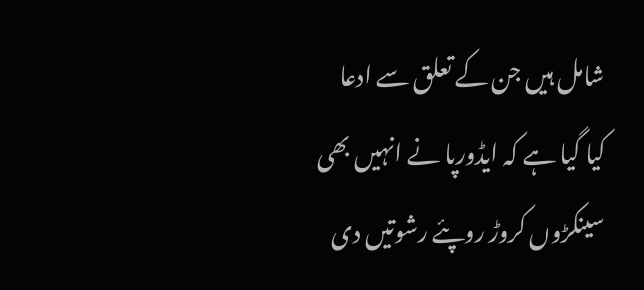شامل ہیں جن کے تعلق سے ادعا کیا گیا ہے کہ ایڈورپا نے انہیں بھی سینکڑوں کروڑ روپئے رشوتیں دی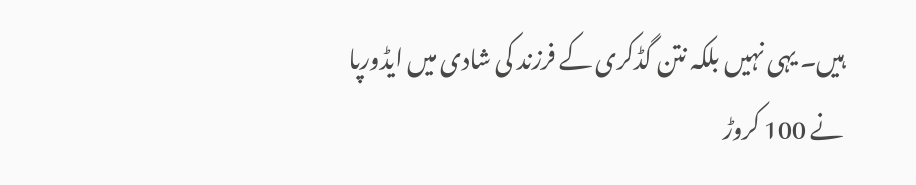ہیں۔ یہی نہیں بلکہ نتن گڈکری کے فرزند کی شادی میں ایڈورپا نے 100 کروڑ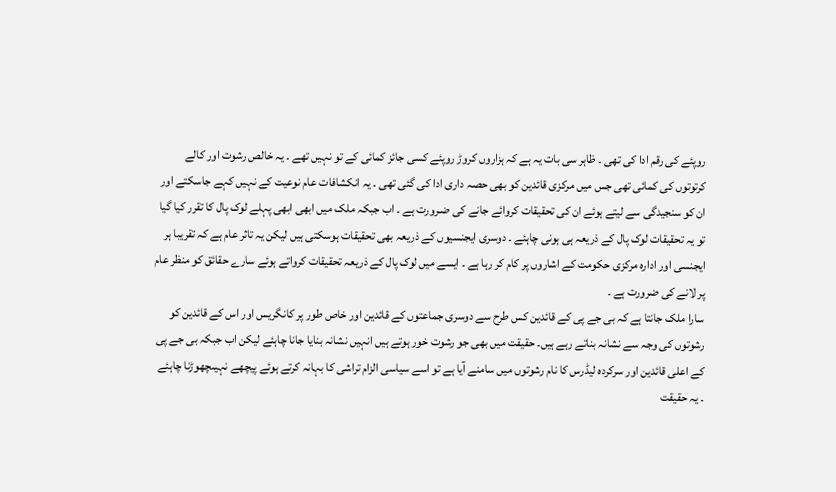روپئے کی رقم ادا کی تھی ۔ ظاہر سی بات یہ ہے کہ ہزاروں کروڑ روپئے کسی جائز کمائی کے تو نہیں تھے ۔ یہ خالص رشوت اور کالے کرتوتوں کی کمائی تھی جس میں مرکزی قائدین کو بھی حصہ داری ادا کی گئی تھی ۔ یہ انکشافات عام نوعیت کے نہیں کہے جاسکتے اور ان کو سنجیدگی سے لیتے ہوئے ان کی تحقیقات کروائے جانے کی ضـرورت ہے ۔ اب جبکہ ملک میں ابھی ابھی پہلے لوک پال کا تقرر کیا گیا تو یہ تحقیقات لوک پال کے ذریعہ ہی ہونی چاہئے ۔ دوسری ایجنسیوں کے ذریعہ بھی تحقیقات ہوسکتی ہیں لیکن یہ تاثر عام ہے کہ تقریبا ہر ایجنسی اور ادارہ مرکزی حکومت کے اشاروں پر کام کر رہا ہے ۔ ایسے میں لوک پال کے ذریعہ تحقیقات کرواتے ہوئے سارے حقائق کو منظر عام پر لانے کی ضرورت ہے ۔
سارا ملک جانتا ہے کہ بی جے پی کے قائدین کس طرح سے دوسری جماعتوں کے قائدین اور خاص طور پر کانگریس اور اس کے قائدین کو رشوتوں کی وجہ سے نشانہ بناتے رہے ہیں۔ حقیقت میں بھی جو رشوت خور ہوتے ہیں انہیں نشانہ بنایا جانا چاہئے لیکن اب جبکہ بی جے پی کے اعلی قائدین اور سرکردہ لیڈرس کا نام رشوتوں میں سامنے آیا ہے تو اسے سیاسی الزام تراشی کا بہانہ کرتے ہوئے پیچھے نہیںچھوڑنا چاہئے ۔ یہ حقیقت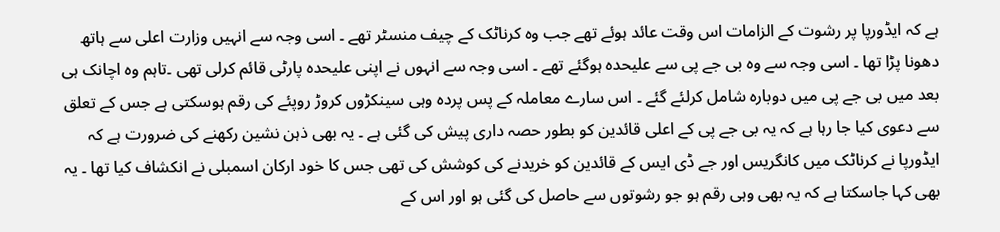ہے کہ ایڈورپا پر رشوت کے الزامات اس وقت عائد ہوئے تھے جب وہ کرناٹک کے چیف منسٹر تھے ۔ اسی وجہ سے انہیں وزارت اعلی سے ہاتھ دھونا پڑا تھا ۔ اسی وجہ سے وہ بی جے پی سے علیحدہ ہوگئے تھے ۔ اسی وجہ سے انہوں نے اپنی علیحدہ پارٹی قائم کرلی تھی ۔تاہم وہ اچانک ہی بعد میں بی جے پی میں دوبارہ شامل کرلئے گئے ۔ اس سارے معاملہ کے پس پردہ وہی سینکڑوں کروڑ روپئے کی رقم ہوسکتی ہے جس کے تعلق سے دعوی کیا جا رہا ہے کہ یہ بی جے پی کے اعلی قائدین کو بطور حصہ داری پیش کی گئی ہے ۔ یہ بھی ذہن نشین رکھنے کی ضرورت ہے کہ ایڈورپا نے کرناٹک میں کانگریس اور جے ڈی ایس کے قائدین کو خریدنے کی کوشش کی تھی جس کا خود ارکان اسمبلی نے انکشاف کیا تھا ۔ یہ بھی کہا جاسکتا ہے کہ یہ بھی وہی رقم ہو جو رشوتوں سے حاصل کی گئی ہو اور اس کے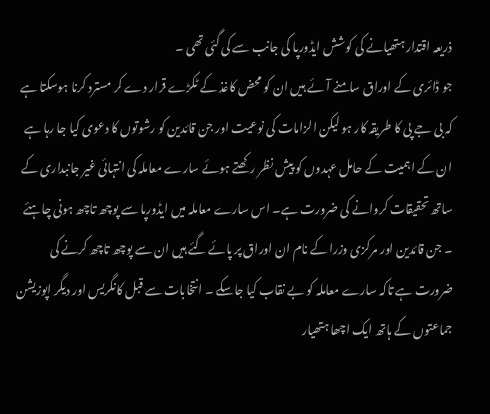ذریعہ اقتدار ہتھیانے کی کوشش ایڈورپا کی جانب سے کی گئی تھی ۔
جو ڈائری کے اوراق سامنے آئے ہیں ان کو محض کاغذ کے ٹکڑے قرار دے کر مسترد کرنا ہوسکتا ہے کہ بی جے پی کا طریقہ کار ہو لیکن الزامات کی نوعیت اور جن قائدین کو رشوتوں کا دعوی کیا جا رہا ہے ان کے اہمیت کے حامل عہدوں کو پیش نظر رکھتے ہوئے سارے معاملہ کی انتہائی غیر جانبداری کے ساتھ تحقیقات کروانے کی ضرورت ہے۔ اس سارے معاملہ میں ایڈورپا سے پوچھ تاچھ ہونی چاہئے ۔ جن قائدین اور مرکزی وزرا کے نام ان اوراق پر پائے گئے ہیں ان سے پوچھ تاچھ کرنے کی ضرورت ہے تاکہ سارے معاملہ کو بے نقاب کیا جاسکے ۔ انتخابات سے قبل کانگریس اور دیگر اپوزیشن جماعتوں کے ہاتھ ایک اچھا ہتھیار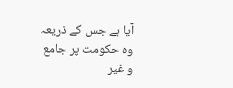آیا ہے جس کے ذریعہ وہ حکومت پر جامع و غیر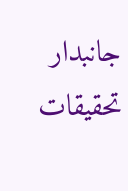جانبدار تحقیقات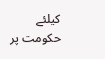کیلئے حکومت پر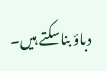دباؤ بناسکتے ہیں۔